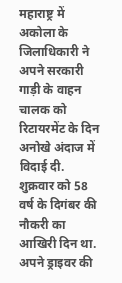महाराष्ट्र में अकोला के जिलाधिकारी ने अपने सरकारी गाड़ी के वाहन चालक को रिटायरमेंट के दिन अनोखे अंदाज में विदाई दी. शुक्रवार को 58 वर्ष के दिगंबर की नौकरी का आखिरी दिन था. अपने ड्राइवर की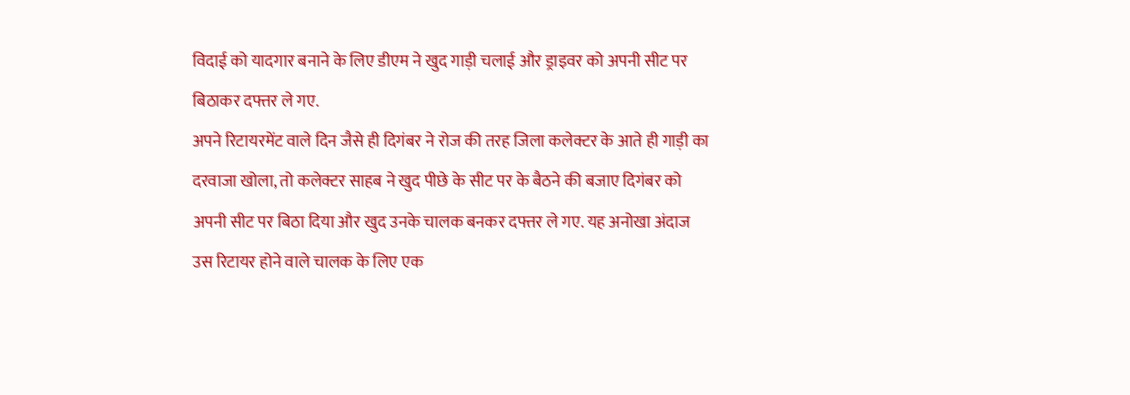विदाई को यादगार बनाने के लिए डीएम ने खुद गाड़ी चलाई और ड्राइवर को अपनी सीट पर बिठाकर दफ्तर ले गए.
अपने रिटायरमेंट वाले दिन जैसे ही दिगंबर ने रोज की तरह जिला कलेक्टर के आते ही गाड़ी का दरवाजा खोला, तो कलेक्टर साहब ने खुद पीछे के सीट पर के बैठने की बजाए दिगंबर को अपनी सीट पर बिठा दिया और खुद उनके चालक बनकर दफ्तर ले गए. यह अनोखा अंदाज उस रिटायर होने वाले चालक के लिए एक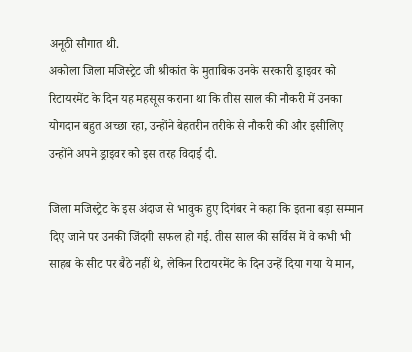अनूठी सौगात थी.
अकोला जिला मजिस्ट्रेट जी श्रीकांत के मुताबिक उनके सरकारी ड्राइवर को रिटायरमेंट के दिन यह महसूस कराना था कि तीस साल की नौकरी में उनका योगदान बहुत अच्छा रहा, उन्होंने बेहतरीन तरीके से नौकरी की और इसीलिए उन्होंने अपने ड्राइवर को इस तरह विदाई दी.

जिला मजिस्ट्रेट के इस अंदाज से भावुक हुए दिगंबर ने कहा कि इतना बड़ा सम्मान दिए जाने पर उनकी जिंदगी सफल हो गई. तीस साल की सर्विस में वे कभी भी साहब के सीट पर बैठे नहीं थे, लेकिन रिटायरमेंट के दिन उन्हें दिया गया ये मान,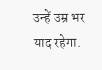उन्हें उम्र भर याद रहेगा.